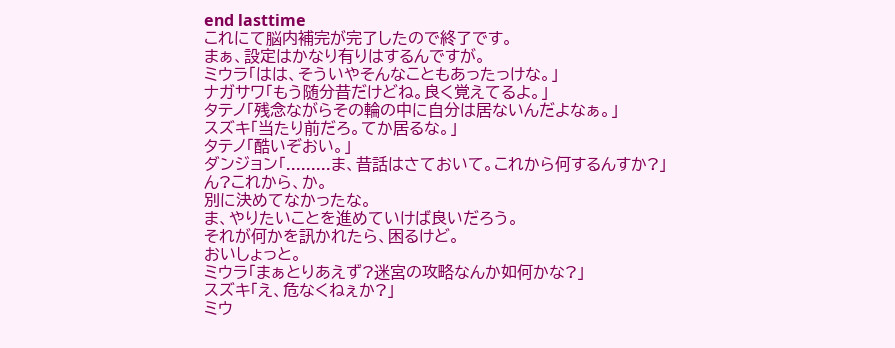end lasttime
これにて脳内補完が完了したので終了です。
まぁ、設定はかなり有りはするんですが。
ミウラ「はは、そういやそんなこともあったっけな。」
ナガサワ「もう随分昔だけどね。良く覚えてるよ。」
タテノ「残念ながらその輪の中に自分は居ないんだよなぁ。」
スズキ「当たり前だろ。てか居るな。」
タテノ「酷いぞおい。」
ダンジョン「.........ま、昔話はさておいて。これから何するんすか?」
ん?これから、か。
別に決めてなかったな。
ま、やりたいことを進めていけば良いだろう。
それが何かを訊かれたら、困るけど。
おいしょっと。
ミウラ「まぁとりあえず?迷宮の攻略なんか如何かな?」
スズキ「え、危なくねぇか?」
ミウ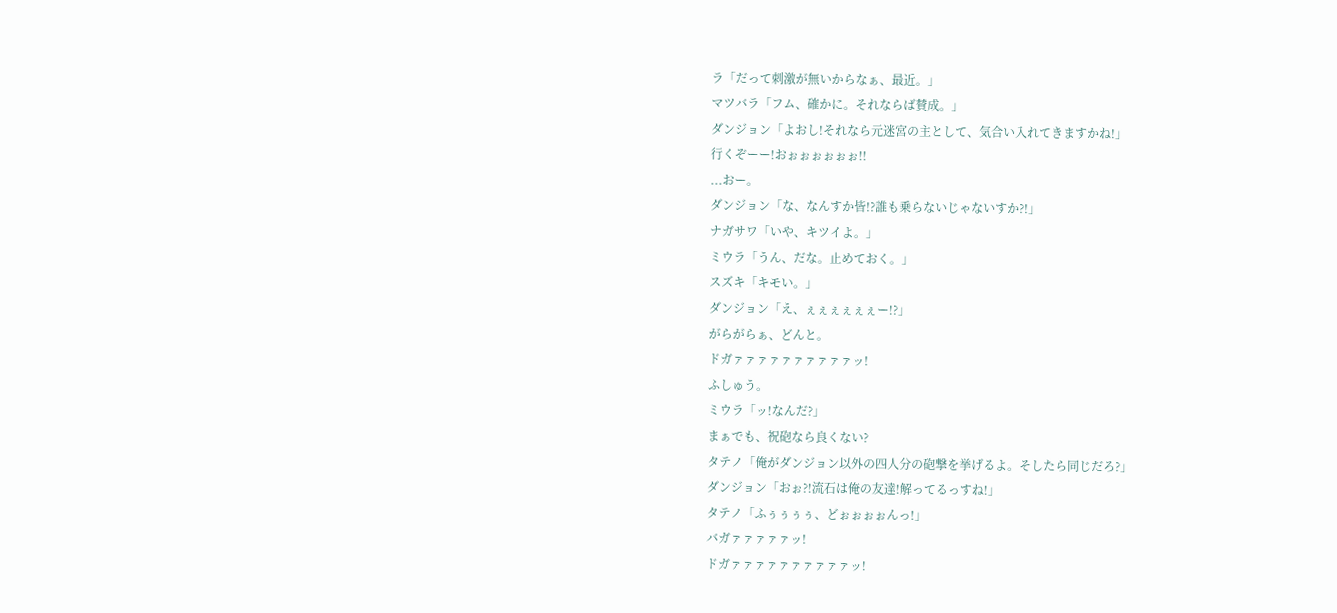ラ「だって刺激が無いからなぁ、最近。」
マツバラ「フム、確かに。それならば賛成。」
ダンジョン「よおし!それなら元迷宮の主として、気合い入れてきますかね!」
行くぞーー!おぉぉぉぉぉぉ!!
...おー。
ダンジョン「な、なんすか皆!?誰も乗らないじゃないすか?!」
ナガサワ「いや、キツイよ。」
ミウラ「うん、だな。止めておく。」
スズキ「キモい。」
ダンジョン「え、ぇぇぇぇぇぇー!?」
がらがらぁ、どんと。
ドガァァァァァァァァァァッ!
ふしゅう。
ミウラ「ッ!なんだ?」
まぁでも、祝砲なら良くない?
タテノ「俺がダンジョン以外の四人分の砲撃を挙げるよ。そしたら同じだろ?」
ダンジョン「おぉ?!流石は俺の友達!解ってるっすね!」
タテノ「ふぅぅぅぅ、どぉぉぉぉんっ!」
バガァァァァァッ!
ドガァァァァァァァァァァッ!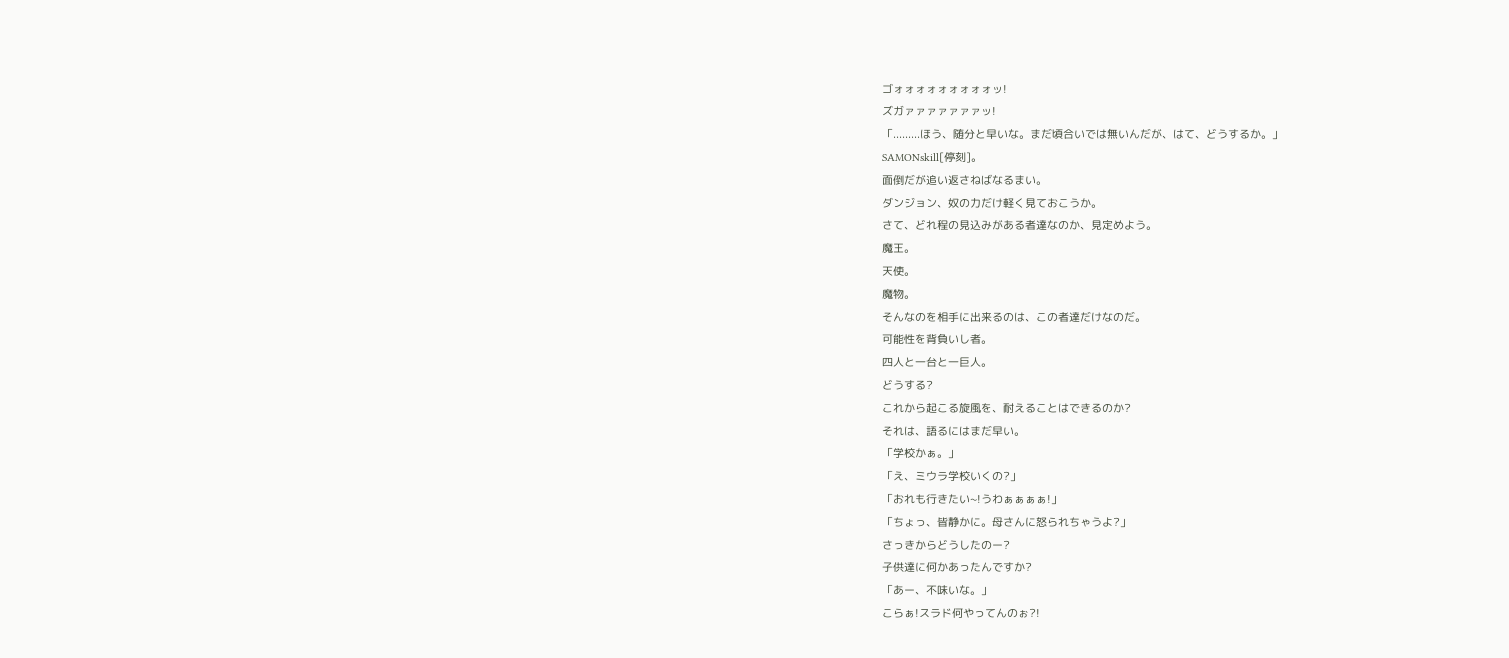ゴォォォォォォォォォッ!
ズガァァァァァァァッ!
「.........ほう、随分と早いな。まだ頃合いでは無いんだが、はて、どうするか。」
SAMONskill[停刻]。
面倒だが追い返さねばなるまい。
ダンジョン、奴の力だけ軽く見ておこうか。
さて、どれ程の見込みがある者達なのか、見定めよう。
魔王。
天使。
魔物。
そんなのを相手に出来るのは、この者達だけなのだ。
可能性を背負いし者。
四人と一台と一巨人。
どうする?
これから起こる旋風を、耐えることはできるのか?
それは、語るにはまだ早い。
「学校かぁ。」
「え、ミウラ学校いくの?」
「おれも行きたい~!うわぁぁぁぁ!」
「ちょっ、皆静かに。母さんに怒られちゃうよ?」
さっきからどうしたのー?
子供達に何かあったんですか?
「あー、不味いな。」
こらぁ!スラド何やってんのぉ?!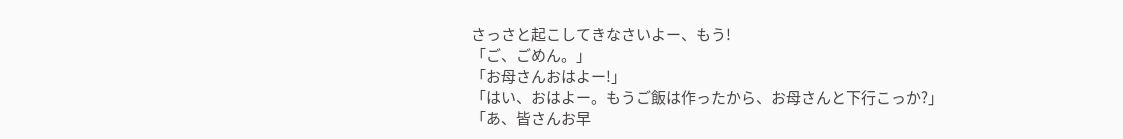さっさと起こしてきなさいよー、もう!
「ご、ごめん。」
「お母さんおはよー!」
「はい、おはよー。もうご飯は作ったから、お母さんと下行こっか?」
「あ、皆さんお早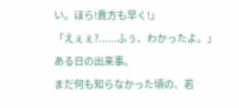い。ほら!貴方も早く!」
「えぇぇ?......ふぅ、わかったよ。」
ある日の出来事。
まだ何も知らなかった頃の、若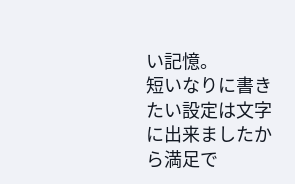い記憶。
短いなりに書きたい設定は文字に出来ましたから満足で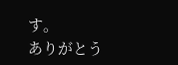す。
ありがとう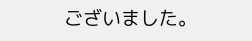ございました。